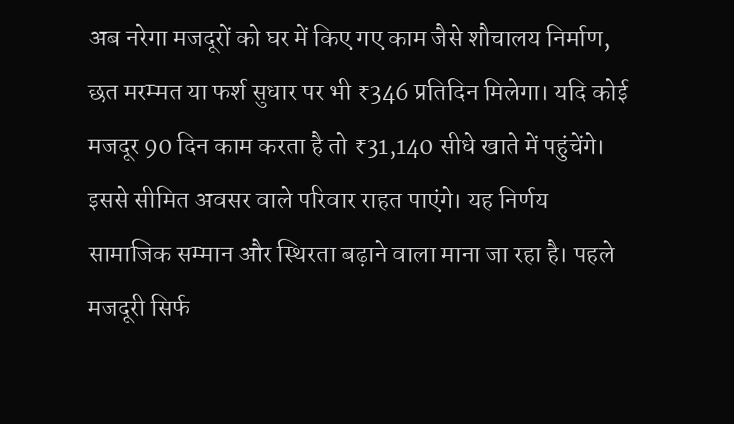अब नरेगा मजदूरों को घर में किए गए काम जैसे शौचालय निर्माण, छत मरम्मत या फर्श सुधार पर भी ₹346 प्रतिदिन मिलेगा। यदि कोई मजदूर 90 दिन काम करता है तो ₹31,140 सीधे खाते में पहुंचेंगे। इससे सीमित अवसर वाले परिवार राहत पाएंगे। यह निर्णय सामाजिक सम्मान और स्थिरता बढ़ाने वाला माना जा रहा है। पहले मजदूरी सिर्फ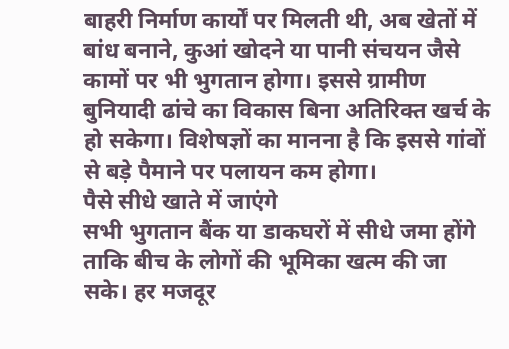बाहरी निर्माण कार्यों पर मिलती थी, अब खेतों में बांध बनाने, कुआं खोदने या पानी संचयन जैसे कामों पर भी भुगतान होगा। इससे ग्रामीण बुनियादी ढांचे का विकास बिना अतिरिक्त खर्च के हो सकेगा। विशेषज्ञों का मानना है कि इससे गांवों से बड़े पैमाने पर पलायन कम होगा।
पैसे सीधे खाते में जाएंगे
सभी भुगतान बैंक या डाकघरों में सीधे जमा होंगे ताकि बीच के लोगों की भूमिका खत्म की जा सके। हर मजदूर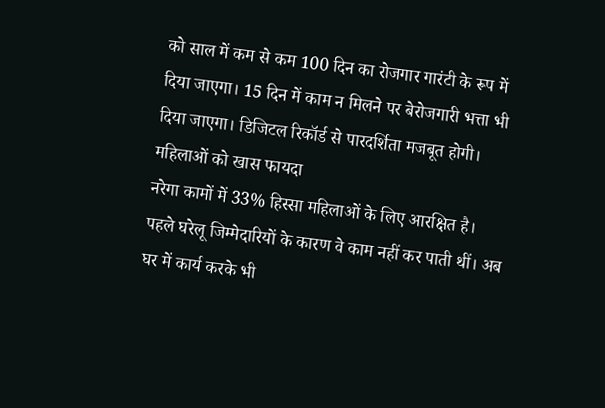को साल में कम से कम 100 दिन का रोजगार गारंटी के रूप में दिया जाएगा। 15 दिन में काम न मिलने पर बेरोजगारी भत्ता भी दिया जाएगा। डिजिटल रिकॉर्ड से पारदर्शिता मजबूत होगी।
महिलाओं को खास फायदा
नरेगा कामों में 33% हिस्सा महिलाओं के लिए आरक्षित है। पहले घरेलू जिम्मेदारियों के कारण वे काम नहीं कर पाती थीं। अब घर में कार्य करके भी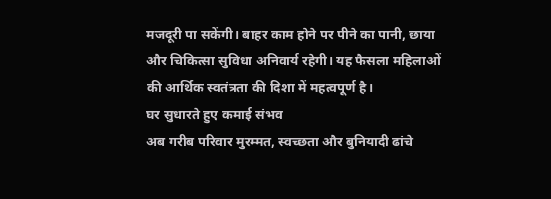मजदूरी पा सकेंगी। बाहर काम होने पर पीने का पानी, छाया और चिकित्सा सुविधा अनिवार्य रहेगी। यह फैसला महिलाओं की आर्थिक स्वतंत्रता की दिशा में महत्वपूर्ण है।
घर सुधारते हुए कमाई संभव
अब गरीब परिवार मुरम्मत, स्वच्छता और बुनियादी ढांचे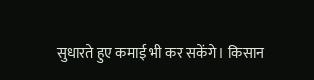सुधारते हुए कमाई भी कर सकेंगे। किसान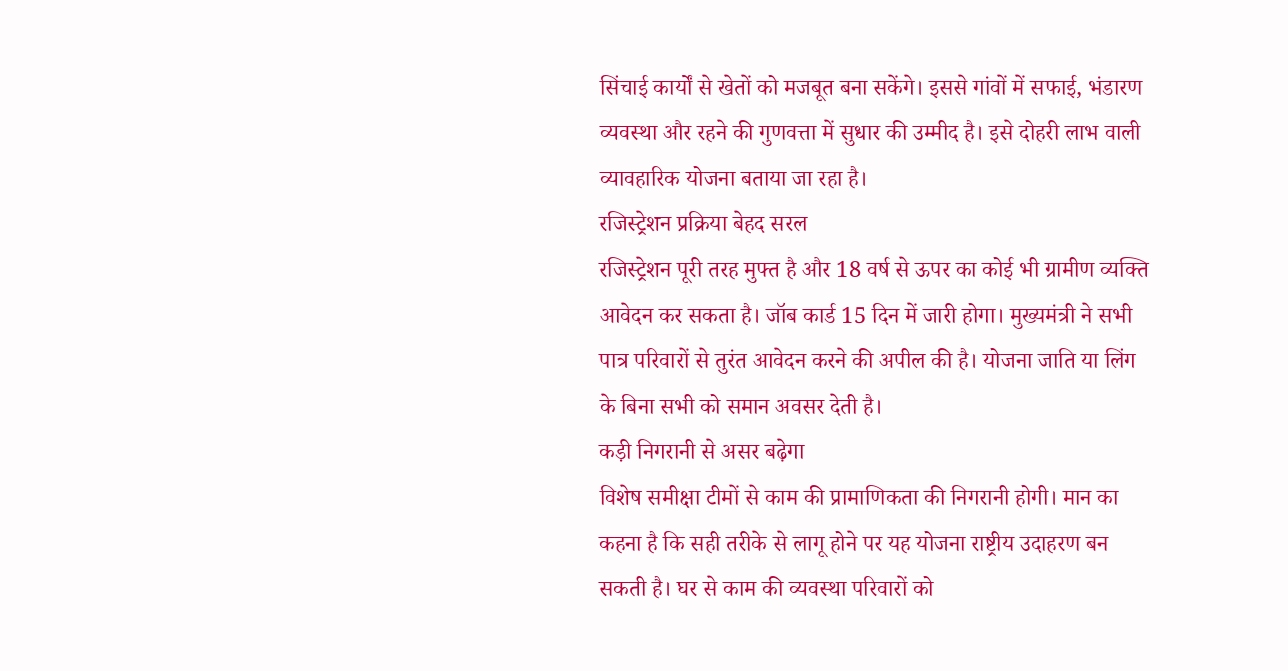सिंचाई कार्यों से खेतों को मजबूत बना सकेंगे। इससे गांवों में सफाई, भंडारण व्यवस्था और रहने की गुणवत्ता में सुधार की उम्मीद है। इसे दोहरी लाभ वाली व्यावहारिक योजना बताया जा रहा है।
रजिस्ट्रेशन प्रक्रिया बेहद सरल
रजिस्ट्रेशन पूरी तरह मुफ्त है और 18 वर्ष से ऊपर का कोई भी ग्रामीण व्यक्ति आवेदन कर सकता है। जॉब कार्ड 15 दिन में जारी होगा। मुख्यमंत्री ने सभी पात्र परिवारों से तुरंत आवेदन करने की अपील की है। योजना जाति या लिंग के बिना सभी को समान अवसर देती है।
कड़ी निगरानी से असर बढ़ेगा
विशेष समीक्षा टीमों से काम की प्रामाणिकता की निगरानी होगी। मान का कहना है कि सही तरीके से लागू होने पर यह योजना राष्ट्रीय उदाहरण बन सकती है। घर से काम की व्यवस्था परिवारों को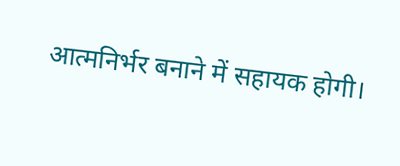आत्मनिर्भर बनाने में सहायक होगी।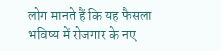लोग मानते हैं कि यह फैसला भविष्य में रोजगार के नए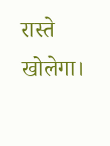रास्ते खोलेगा।